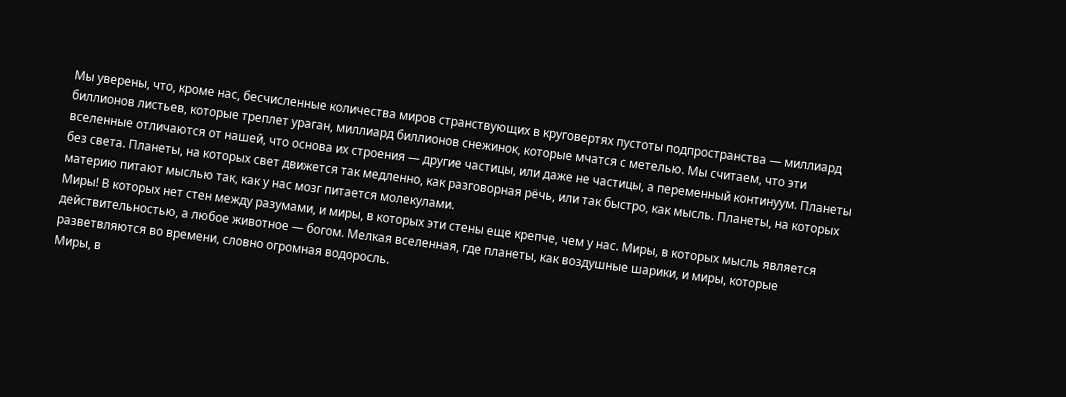Мы уверены, что, кроме нас, бесчисленные количества миров странствующих в круговертях пустоты подпространства — миллиард биллионов листьев, которые треплет ураган, миллиард биллионов снежинок, которые мчатся с метелью. Мы считаем, что эти вселенные отличаются от нашей, что основа их строения — другие частицы, или даже не частицы, а переменный континуум. Планеты без света. Планеты, на которых свет движется так медленно, как разговорная рёчь, или так быстро, как мысль. Планеты, на которых материю питают мыслью так, как у нас мозг питается молекулами.
Миры! В которых нет стен между разумами, и миры, в которых эти стены еще крепче, чем у нас. Миры, в которых мысль является действительностью, а любое животное — богом. Мелкая вселенная, где планеты, как воздушные шарики, и миры, которые разветвляются во времени, словно огромная водоросль.
Миры, в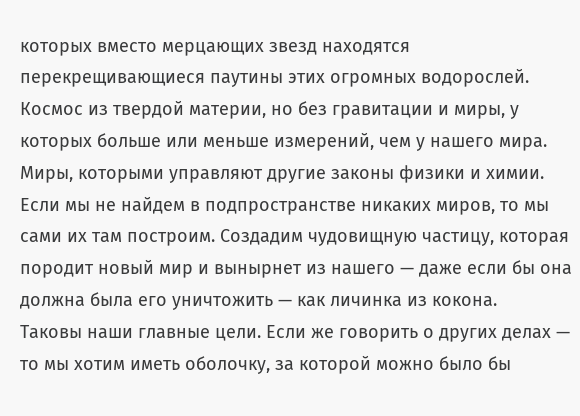которых вместо мерцающих звезд находятся перекрещивающиеся паутины этих огромных водорослей. Космос из твердой материи, но без гравитации и миры, у которых больше или меньше измерений, чем у нашего мира. Миры, которыми управляют другие законы физики и химии.
Если мы не найдем в подпространстве никаких миров, то мы сами их там построим. Создадим чудовищную частицу, которая породит новый мир и вынырнет из нашего — даже если бы она должна была его уничтожить — как личинка из кокона.
Таковы наши главные цели. Если же говорить о других делах — то мы хотим иметь оболочку, за которой можно было бы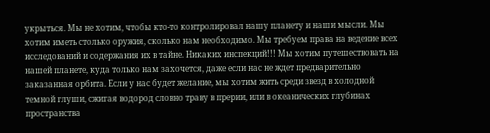укрыться. Мы не хотим, чтобы кто-то контролировал нашу планету и наши мысли. Мы хотим иметь столько оружия, сколько нам необходимо. Мы требуем права на ведение всех исследований и содержания их в тайне. Никаких инспекций!!! Мы хотим путешествовать на нашей планете, куда только нам захочется, даже если нас не ждет предварительно заказанная орбита. Если у нас будет желание, мы хотим жить среди звезд в холодной темной глуши, сжигая водород словно траву в прерии, или в океанических глубинах пространства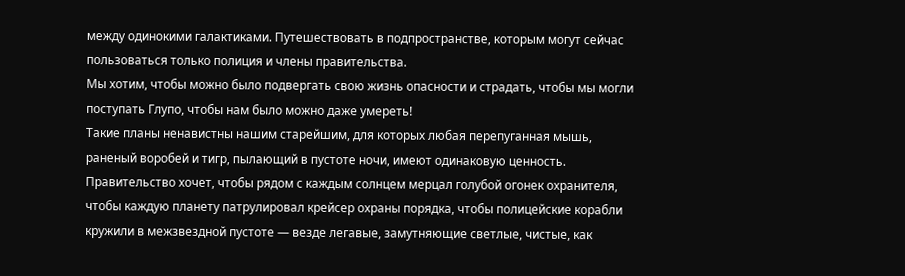между одинокими галактиками. Путешествовать в подпространстве, которым могут сейчас пользоваться только полиция и члены правительства.
Мы хотим, чтобы можно было подвергать свою жизнь опасности и страдать, чтобы мы могли поступать Глупо, чтобы нам было можно даже умереть!
Такие планы ненавистны нашим старейшим, для которых любая перепуганная мышь, раненый воробей и тигр, пылающий в пустоте ночи, имеют одинаковую ценность. Правительство хочет, чтобы рядом с каждым солнцем мерцал голубой огонек охранителя, чтобы каждую планету патрулировал крейсер охраны порядка, чтобы полицейские корабли кружили в межзвездной пустоте — везде легавые, замутняющие светлые, чистые, как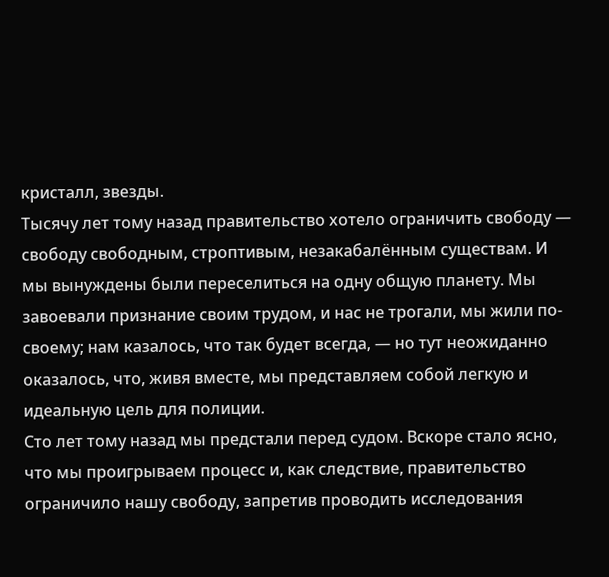кристалл, звезды.
Тысячу лет тому назад правительство хотело ограничить свободу — свободу свободным, строптивым, незакабалённым существам. И мы вынуждены были переселиться на одну общую планету. Мы завоевали признание своим трудом, и нас не трогали, мы жили по-своему; нам казалось, что так будет всегда, — но тут неожиданно оказалось, что, живя вместе, мы представляем собой легкую и идеальную цель для полиции.
Сто лет тому назад мы предстали перед судом. Вскоре стало ясно, что мы проигрываем процесс и, как следствие, правительство ограничило нашу свободу, запретив проводить исследования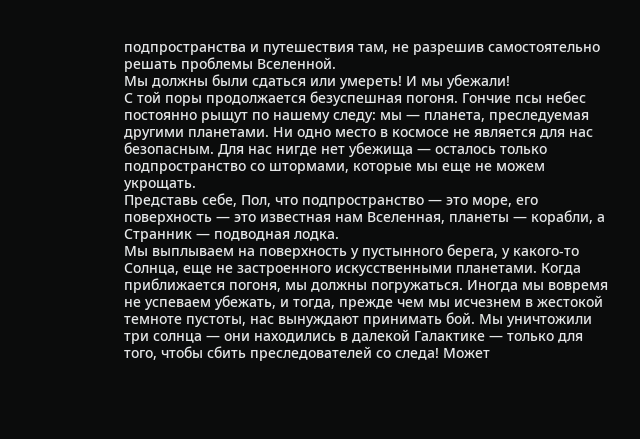подпространства и путешествия там, не разрешив самостоятельно решать проблемы Вселенной.
Мы должны были сдаться или умереть! И мы убежали!
С той поры продолжается безуспешная погоня. Гончие псы небес постоянно рыщут по нашему следу: мы — планета, преследуемая другими планетами. Ни одно место в космосе не является для нас безопасным. Для нас нигде нет убежища — осталось только подпространство со штормами, которые мы еще не можем укрощать.
Представь себе, Пол, что подпространство — это море, его поверхность — это известная нам Вселенная, планеты — корабли, а Странник — подводная лодка.
Мы выплываем на поверхность у пустынного берега, у какого-то Солнца, еще не застроенного искусственными планетами. Когда приближается погоня, мы должны погружаться. Иногда мы вовремя не успеваем убежать, и тогда, прежде чем мы исчезнем в жестокой темноте пустоты, нас вынуждают принимать бой. Мы уничтожили три солнца — они находились в далекой Галактике — только для того, чтобы сбить преследователей со следа! Может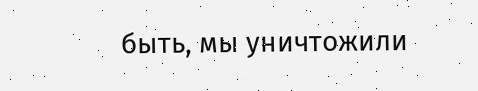быть, мы уничтожили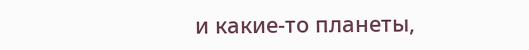и какие-то планеты,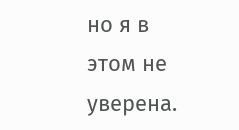но я в этом не уверена.